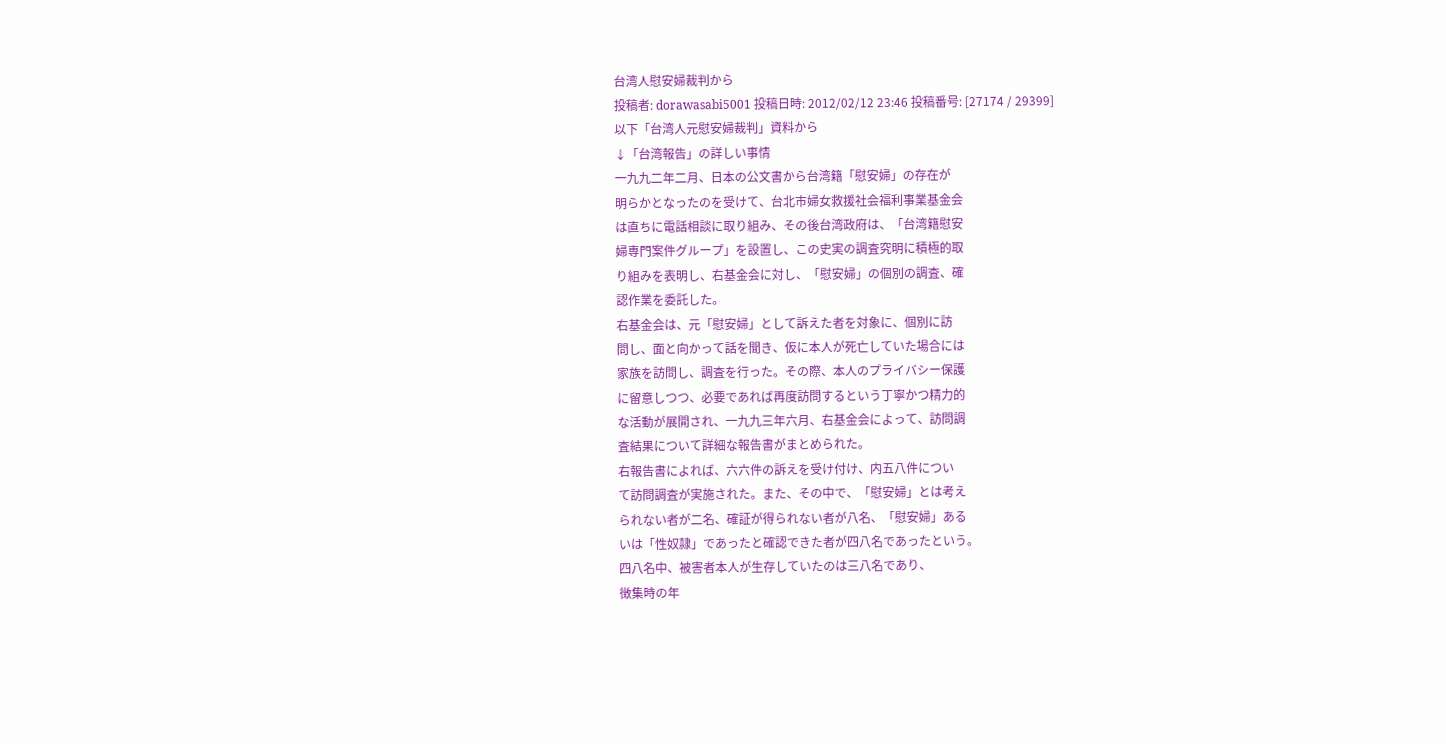台湾人慰安婦裁判から
投稿者: dorawasabi5001 投稿日時: 2012/02/12 23:46 投稿番号: [27174 / 29399]
以下「台湾人元慰安婦裁判」資料から
↓「台湾報告」の詳しい事情
一九九二年二月、日本の公文書から台湾籍「慰安婦」の存在が
明らかとなったのを受けて、台北市婦女救援社会福利事業基金会
は直ちに電話相談に取り組み、その後台湾政府は、「台湾籍慰安
婦専門案件グループ」を設置し、この史実の調査究明に積極的取
り組みを表明し、右基金会に対し、「慰安婦」の個別の調査、確
認作業を委託した。
右基金会は、元「慰安婦」として訴えた者を対象に、個別に訪
問し、面と向かって話を聞き、仮に本人が死亡していた場合には
家族を訪問し、調査を行った。その際、本人のプライバシー保護
に留意しつつ、必要であれば再度訪問するという丁寧かつ精力的
な活動が展開され、一九九三年六月、右基金会によって、訪問調
査結果について詳細な報告書がまとめられた。
右報告書によれば、六六件の訴えを受け付け、内五八件につい
て訪問調査が実施された。また、その中で、「慰安婦」とは考え
られない者が二名、確証が得られない者が八名、「慰安婦」ある
いは「性奴隷」であったと確認できた者が四八名であったという。
四八名中、被害者本人が生存していたのは三八名であり、
徴集時の年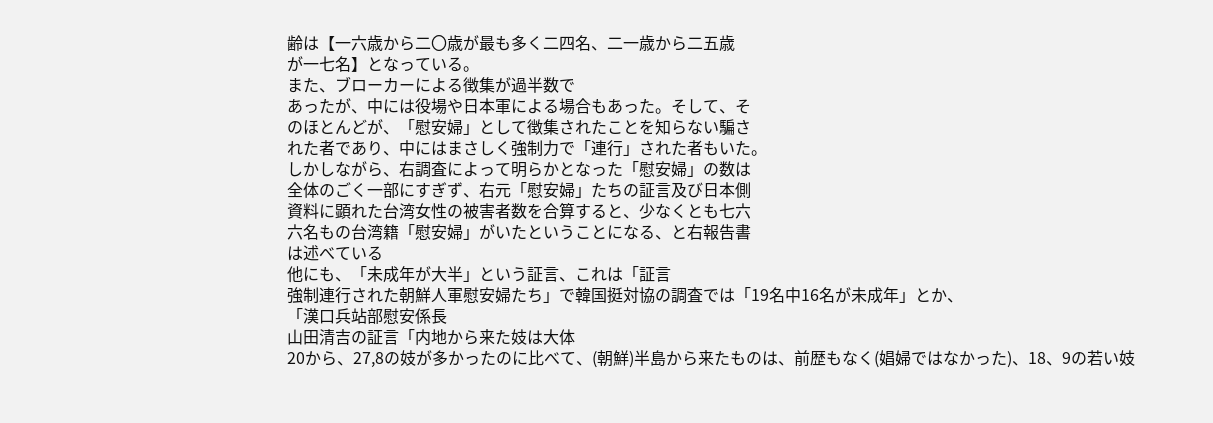齢は【一六歳から二〇歳が最も多く二四名、二一歳から二五歳
が一七名】となっている。
また、ブローカーによる徴集が過半数で
あったが、中には役場や日本軍による場合もあった。そして、そ
のほとんどが、「慰安婦」として徴集されたことを知らない騙さ
れた者であり、中にはまさしく強制力で「連行」された者もいた。
しかしながら、右調査によって明らかとなった「慰安婦」の数は
全体のごく一部にすぎず、右元「慰安婦」たちの証言及び日本側
資料に顕れた台湾女性の被害者数を合算すると、少なくとも七六
六名もの台湾籍「慰安婦」がいたということになる、と右報告書
は述べている
他にも、「未成年が大半」という証言、これは「証言
強制連行された朝鮮人軍慰安婦たち」で韓国挺対協の調査では「19名中16名が未成年」とか、
「漢口兵站部慰安係長
山田清吉の証言「内地から来た妓は大体
20から、27,8の妓が多かったのに比べて、(朝鮮)半島から来たものは、前歴もなく(娼婦ではなかった)、18、9の若い妓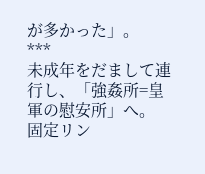が多かった」。
***
未成年をだまして連行し、「強姦所=皇軍の慰安所」へ。
固定リン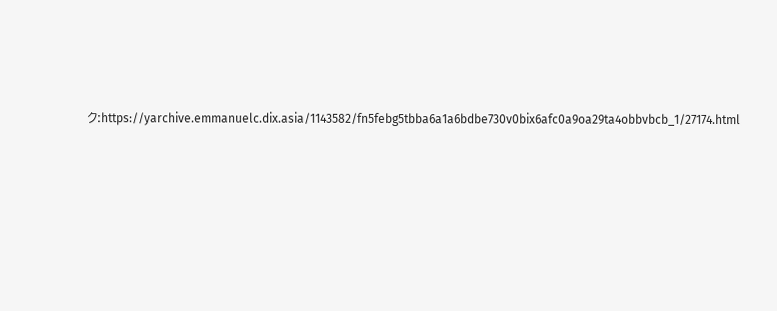ク:https://yarchive.emmanuelc.dix.asia/1143582/fn5febg5tbba6a1a6bdbe730v0bix6afc0a9oa29ta4obbvbcb_1/27174.html